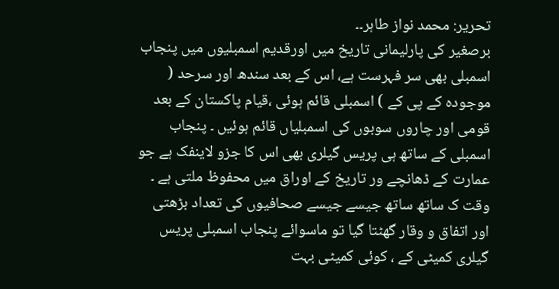تحریر: محمد نواز طاہر۔۔
برصغیر کی پارلیمانی تاریخ میں اورقدیم اسمبلیوں میں پنجاب اسمبلی بھی سر فہرست ہے، اس کے بعد سندھ اور سرحد ( موجودہ کے پی کے ) اسمبلی قائم ہوئی ،قیام پاکستان کے بعد قومی اور چاروں سوبوں کی اسمبلیاں قائم ہوئیں ۔ پنجاب اسمبلی کے ساتھ ہی پریس گیلری بھی اس کا جزو لاینفک ہے جو عمارت کے ڈھانچے ور تاریخ کے اوراق میں محفوظ ملتی ہے ۔ وقت ک ساتھ ساتھ جیسے جیسے صحافیوں کی تعداد بڑھتی اور اتفاق و وقار گھٹتا گیا تو ماسوائے پنجاب اسمبلی پریس گیلری کمیٹی کے ، کوئی کمیٹی بہت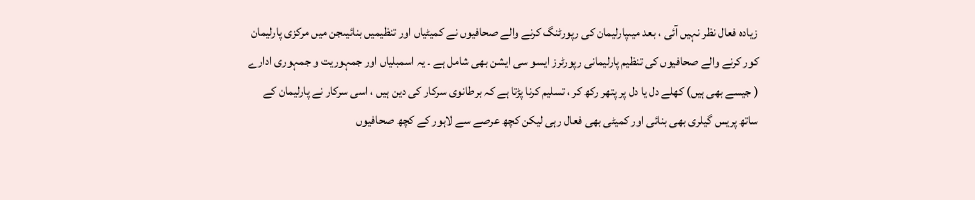زیادہ فعال نظر نہیں آئی ، بعد میںپارلیمان کی رپورٹنگ کرنے والے صحافیوں نے کمیٹیاں اور تنظیمیں بنائیںجن میں مرکزی پارلیمان کور کرنے والے صحافیوں کی تنظیم پارلیمانی رپورٹرز ایسو سی ایشن بھی شامل ہے ۔ یہ اسمبلیاں اور جمہوریت و جمہوری ادارے ( جیسے بھی ہیں) کھلے دل یا دل پر پتھر رکھ کر ، تسلیم کرنا پڑتا ہے کہ برطانوی سرکار کی دین ہیں ، اسی سرکار نے پارلیمان کے ساتھ پریس گیلری بھی بنائی اور کمیٹی بھی فعال رہی لیکن کچھ عرصے سے لاہور کے کچھ صحافیوں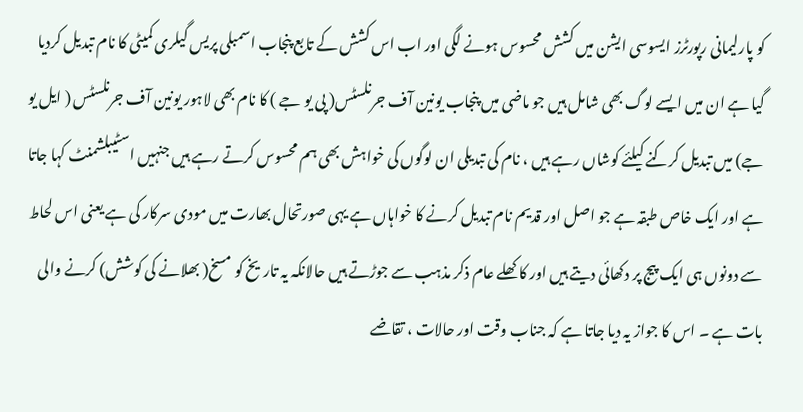کو پارلیمانی رپورٹرز ایسوسی ایشن میں کشش محسوس ہونے لگی اور اب اس کشش کے تابع پنجاب اسمبلی پریس گیلری کمیٹی کا نام تبدیل کردیا گیا ہے ان میں ایسے لوگ بھی شامل ہیں جو ماضی میں پنجاب یونین آف جرنلسٹس( پی یو جے ) کا نام بھی لاہور یونین آف جرنلسٹس ( ایل یو جے) میں تبدیل کرکنے کیلئے کوشاں رہے ہیں ، نام کی تبدیلی ان لوگوں کی خواہش بھی ہم محسوس کرتے رہے ہیں جنہیں اسٹیبلشمنٹ کہا جاتا ہے اور ایک خاص طبقہ ہے جو اصل اور قدیم نام تبدیل کرنے کا خواہاں ہے یہی صورتحال بھارت میں مودی سرکار کی ہے یعنی اس لحاط سے دونوں ہی ایک پیج پر دکھائی دیتے ہیں اور کا کھلے عام ذکر مذہب سے جوڑتے ہیں حالانکہ یہ تاریخ کو مسخ( بھلانے کی کوشش) کرنے والی بات ہے ۔ اس کا جواز یہ دیا جاتا ہے کہ جناب وقت اور حالات ، تقاضے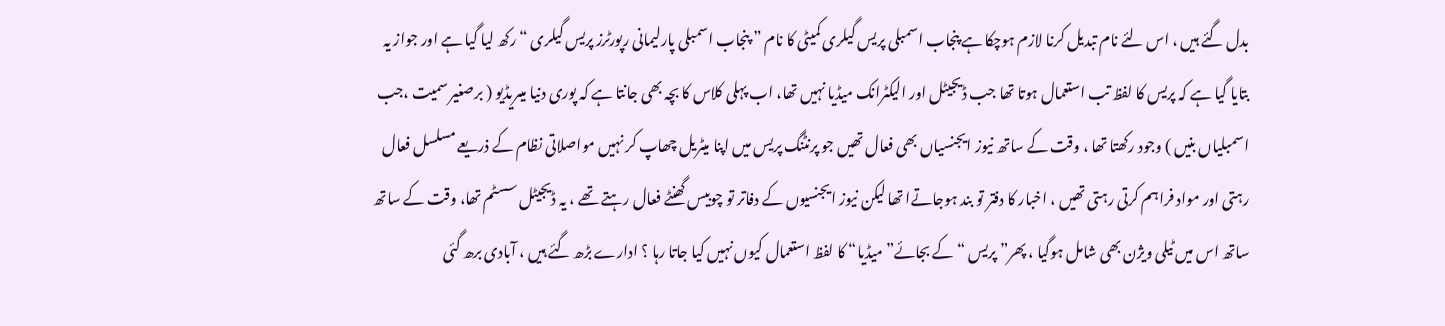بدل گئے ہیں ، اس لئے نام تبدیل کرنا لازم ہوچکا ہے پنجاب اسمبلی پریس گیلری کمیٹی کا نام ” پنجاب اسمبلی پارلیمانی رپورٹرز پریس گیلری “ رکھ لیا گیا ہے اور جواز یہ بتایا گیا ہے کہ پریس کا لفظ تب استعمال ہوتا تھا جب ڈیجیٹل اور الیکٹرانک میڈیا نہیں تھا، اب پہلی کلاس کا بچہ بھی جانتا ہے کہ پوری دنیا میںریڈیو ( برصغیر سمیت ،جب اسمبلیاں بنیں ) وجود رکھتا تھا ، وقت کے ساتھ نیوز ایجنسیاں بھی فعال تھیں جو پرنٹنگ پریس میں اپنا میٹریل چھاپ کر نہیں مواصلاتی نظام کے ذریعے مسلسل فعال رہتی اور مواد فراہم کرتی رہتی تھیں ، اخبار کا دفتر تو بند ہوجاتےا تھا لیکن نیوز ایجنسیوں کے دفاتر تو چوبیس گھنٹے فعال رہتے تھے ، یہ ڈیجیٹل سسٹم تھا، وقت کے ساتھ ساتھ اس میں ٹیلی ویژن بھی شامل ہوگیا ، پھر” پریس “کے بجائے” میڈیا“ کا لفظ استعمال کیوں نہیں کیا جاتا رہا ؟ ادارے بڑھ گئے ہیں ، آبادی برھ گئی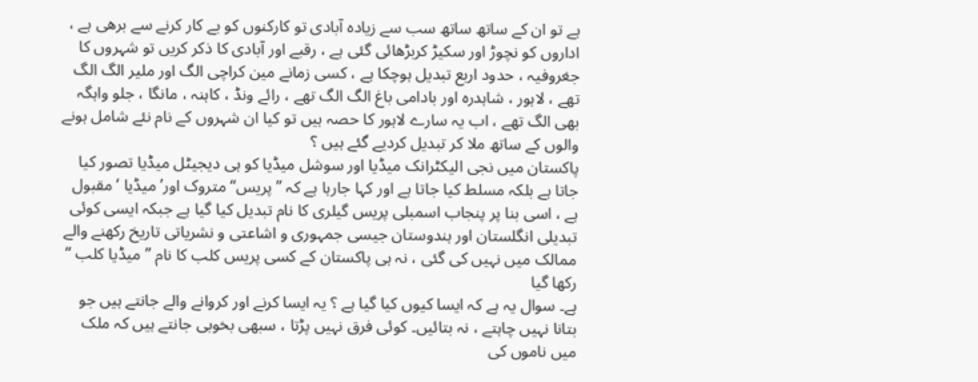ہے تو ان کے ساتھ ساتھ سب سے زیادہ آبادی تو کارکنوں کو بے کار کرنے سے برھی ہے ، اداروں کو نچوڑ اور سکیڑ کربڑھائی گئی ہے ، رقبے اور آبادی کا ذکر کریں تو شہروں کا جغروفیہ ، حدود اربع تبدیل ہوچکا ہے ، کسی زمانے مین کراچی الگ اور ملیر الگ الگ تھے ، لاہور ، شاہدرہ اور بادامی باغ الگ الگ تھے ، رائے ونڈ ، کاہنہ ، مانگا ، جلو واہگہ بھی الگ تھے ، اب یہ سارے لاہور کا حصہ ہیں تو کیا ان شہروں کے نام نئے شامل ہونے والوں کے ساتھ ملا کر تبدیل کردیے گئے ہیں ؟
پاکستان میں نجی الیکٹرانک میڈیا اور سوشل میڈیا کو ہی دیجیٹل میڈیا تصور کیا جاتا ہے بلکہ مسلط کیا جاتا ہے اور کہا جارہا ہے کہ ”پریس“ متروک اور’ میڈیا ‘مقبول ہے ، اسی بنا پر پنجاب اسمبلی پریس گیلری کا نام تبدیل کیا گیا ہے جبکہ ایسی کوئی تبدیلی انگلستان اور ہندوستان جیسی جمہوری و اشاعتی و نشریاتی تاریخ رکھنے والے ممالک میں نہیں کی گئی ، نہ ہی پاکستان کے کسی پریس کلب کا نام ” میڈیا کلب “ رکھا گیا
ہے۔ سوال یہ ہے کہ ایسا کیوں کیا گیا ہے ؟ یہ ایسا کرنے اور کروانے والے جانتے ہیں جو بتانا نہیں چاہتے ، نہ بتائیں۔ کوئی فرق نہیں پڑتا ، سبھی بخوبی جانتے ہیں کہ ملک میں ناموں کی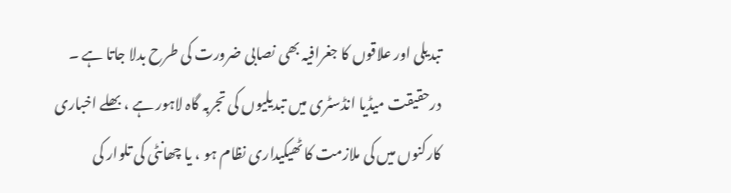تبدیلی اور علاقوں کا جغرافیہ بھی نصابی ضرورت کی طرح بدلا جاتا ہے ۔ درحقیقت میڈیا انڈسٹری میں تبدیلیوں کی تجربہ گاہ لاہور ہے ، بھلے اخباری کارکنوں میں کی ملازمت کا ٹھیکیداری نظام ہو ، یا چھانٹی کی تلوار کی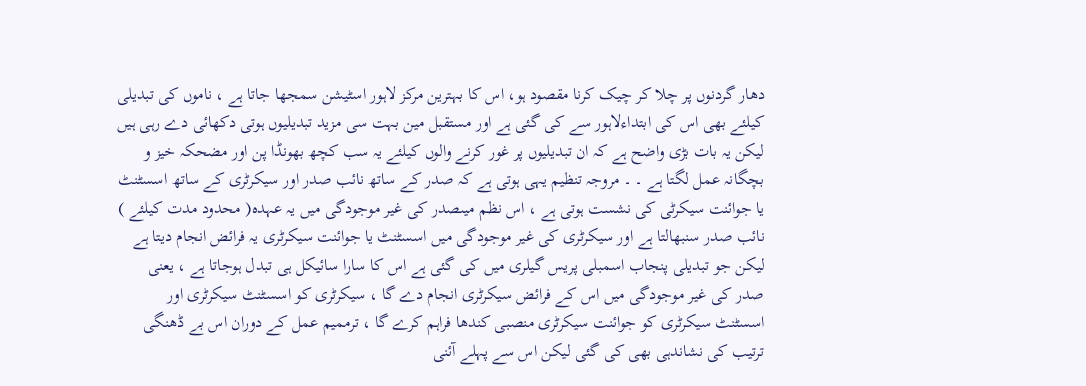دھار گردنوں پر چلا کر چیک کرنا مقصود ہو، اس کا بہترین مرکز لاہور اسٹیشن سمجھا جاتا ہے ، ناموں کی تبدیلی کیلئے بھی اس کی ابتداءلاہور سے کی گئی ہے اور مستقبل مین بہت سی مزید تبدیلیوں ہوتی دکھائی دے رہی ہیں لیکن یہ بات بڑی واضح ہے کہ ان تبدیلیوں پر غور کرنے والوں کیلئے یہ سب کچھ بھونڈا پن اور مضحکہ خیز و بچگانہ عمل لگتا ہے ۔ ۔ مروجہ تنظیم یہی ہوتی ہے کہ صدر کے ساتھ نائب صدر اور سیکرٹری کے ساتھ اسسٹنٹ یا جوائنت سیکرٹی کی نشست ہوتی ہے ، اس نظم میںصدر کی غیر موجودگی میں یہ عہدہ( محدود مدت کیلئے ) نائب صدر سنبھالتا ہے اور سیکرٹری کی غیر موجودگی میں اسسٹنٹ یا جوائنت سیکرٹری یہ فرائض انجام دیتا ہے لیکن جو تبدیلی پنجاب اسمبلی پریس گیلری میں کی گئی ہے اس کا سارا سائیکل ہی تبدل ہوجاتا ہے ، یعنی صدر کی غیر موجودگی میں اس کے فرائض سیکرٹری انجام دے گا ، سیکرٹری کو اسسٹنٹ سیکرٹری اور اسسٹنٹ سیکرٹری کو جوائنت سیکرٹری منصبی کندھا فراہم کرے گا ، ترممیم عمل کے دوران اس بے ڈھنگی ترتیب کی نشاندہی بھی کی گئی لیکن اس سے پہلے آئنی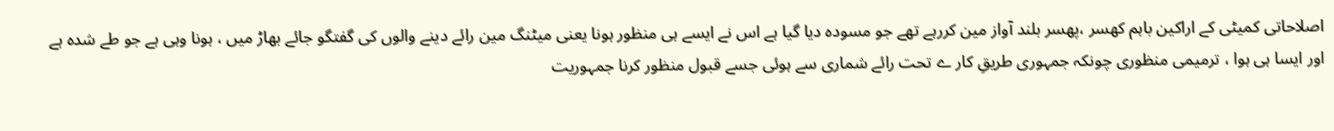اصلاحاتی کمیٹی کے اراکین باہم کھسر ،پھسر بلند آواز مین کررہے تھے جو مسودہ دیا گیا ہے اس نے ایسے ہی منظور ہونا یعنی میٹنگ مین رائے دینے والوں کی گفتگو جائے بھاڑ میں ، ہونا وہی ہے جو طے شدہ ہے اور ایسا ہی ہوا ، ترمیمی منظوری چونکہ جمہوری طریقِ کار ے تحت رائے شماری سے ہوئی جسے قبول منظور کرنا جمہوریت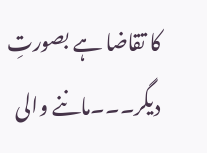کا تقاضا ہے بصورتِ دیگر۔۔۔ماننے والی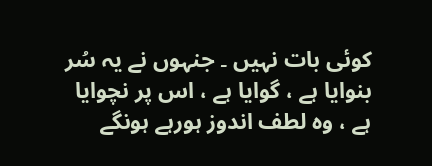کوئی بات نہیں ۔ جنہوں نے یہ سُر بنوایا ہے ، گوایا ہے ، اس پر نچوایا ہے ، وہ لطف اندوز ہورہے ہونگے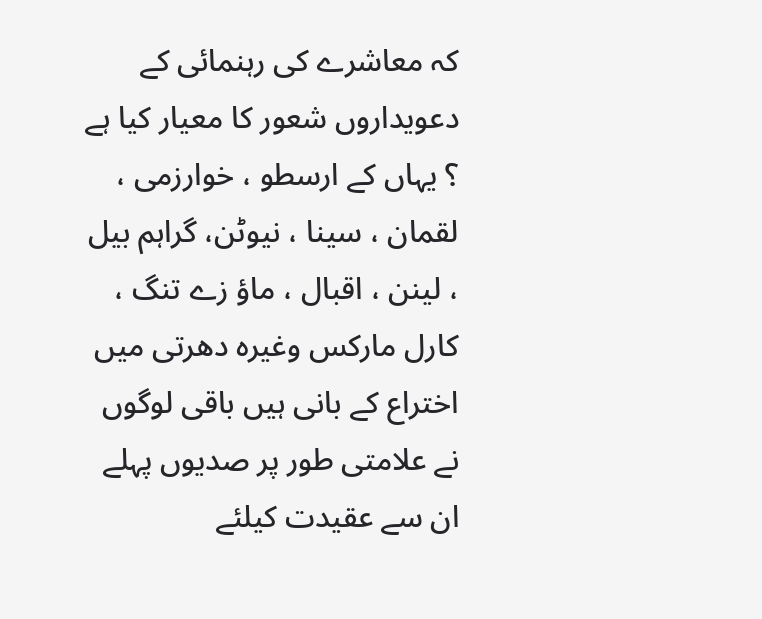کہ معاشرے کی رہنمائی کے دعویداروں شعور کا معیار کیا ہے ؟ یہاں کے ارسطو ، خوارزمی ، لقمان ، سینا ، نیوٹن، گراہم بیل ، لینن ، اقبال ، ماؤ زے تنگ ، کارل مارکس وغیرہ دھرتی میں اختراع کے بانی ہیں باقی لوگوں نے علامتی طور پر صدیوں پہلے ان سے عقیدت کیلئے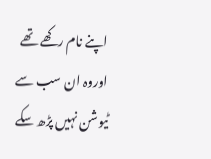اپنے نام رکھے تھے اوروہ ان سب سے ٹیوشن نہیں پڑھ سکے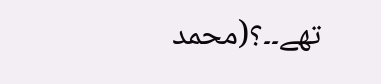تھے۔۔؟(محمد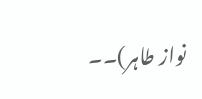نواز طاہر)۔۔